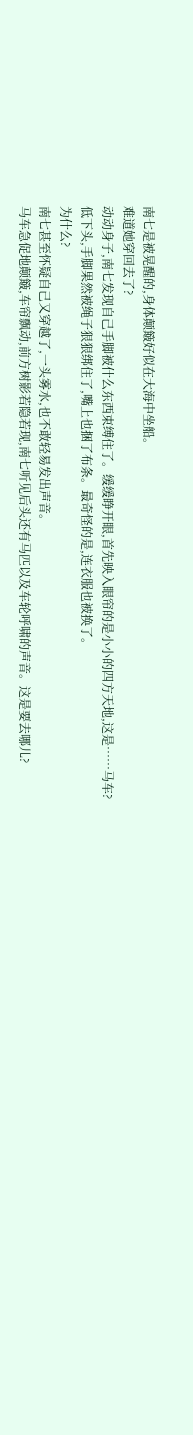南七是被晃醒的,身体颠簸好似在大海中坐船。
难道她穿回去了?
动动身子,南七发现自己手脚被什么东西束缚住了。缓缓睁开眼,首先映入眼帘的是小小的四方天地,这是……马车?
低下头,手脚果然被绳子狠狠绑住了,嘴上也捆了布条。最奇怪的是,连衣服也被换了。
为什么?
南七甚至怀疑自己又穿越了,一头雾水,也不敢轻易发出声音。
马车急促地颠簸,车帘飘动,前方树影若隐若现,南七听见后头还有马匹以及车轮呼啸的声音。这是要去哪儿?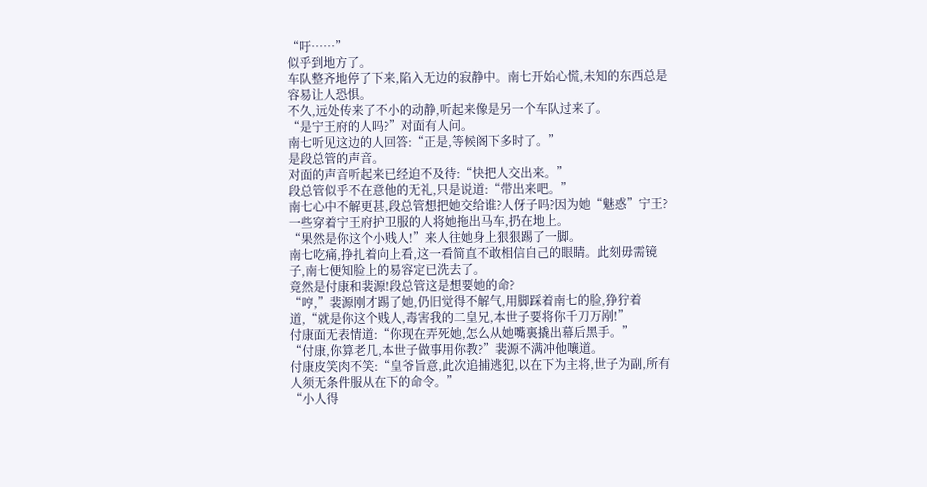“吁……”
似乎到地方了。
车队整齐地停了下来,陷入无边的寂静中。南七开始心慌,未知的东西总是容易让人恐惧。
不久,远处传来了不小的动静,听起来像是另一个车队过来了。
“是宁王府的人吗?”对面有人问。
南七听见这边的人回答:“正是,等候阁下多时了。”
是段总管的声音。
对面的声音听起来已经迫不及待:“快把人交出来。”
段总管似乎不在意他的无礼,只是说道:“带出来吧。”
南七心中不解更甚,段总管想把她交给谁?人伢子吗?因为她“魅惑”宁王?
一些穿着宁王府护卫服的人将她拖出马车,扔在地上。
“果然是你这个小贱人!”来人往她身上狠狠踢了一脚。
南七吃痛,挣扎着向上看,这一看简直不敢相信自己的眼睛。此刻毋需镜子,南七便知脸上的易容定已洗去了。
竟然是付康和裴源!段总管这是想要她的命?
“哼,”裴源刚才踢了她,仍旧觉得不解气,用脚踩着南七的脸,狰狞着道,“就是你这个贱人,毒害我的二皇兄,本世子要将你千刀万剐!”
付康面无表情道:“你现在弄死她,怎么从她嘴裏撬出幕后黑手。”
“付康,你算老几,本世子做事用你教?”裴源不满冲他嚷道。
付康皮笑肉不笑:“皇爷旨意,此次追捕逃犯,以在下为主将,世子为副,所有人须无条件服从在下的命令。”
“小人得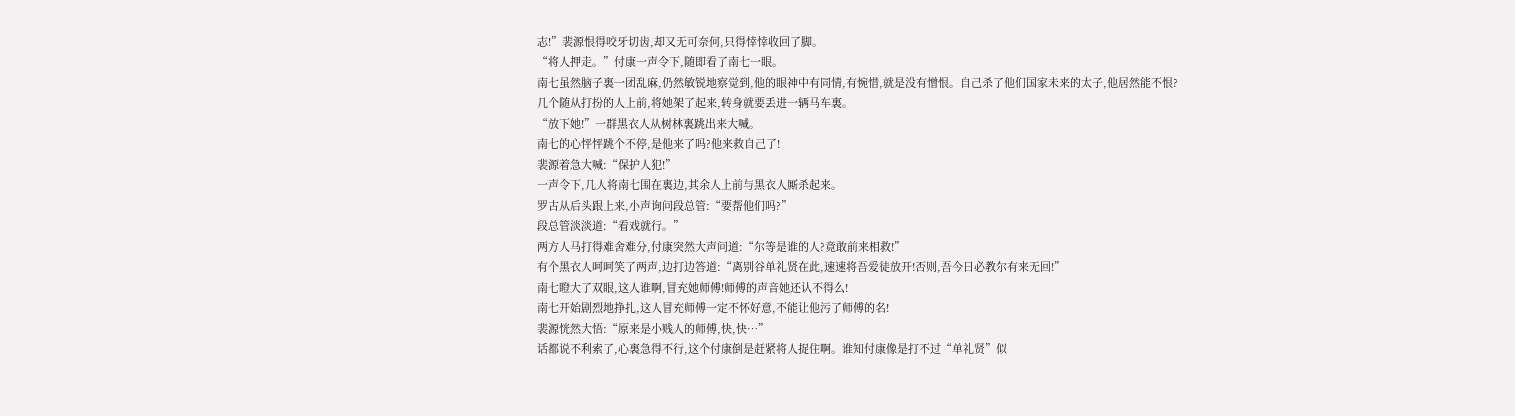志!”裴源恨得咬牙切齿,却又无可奈何,只得悻悻收回了脚。
“将人押走。”付康一声令下,随即看了南七一眼。
南七虽然脑子裏一团乱麻,仍然敏锐地察觉到,他的眼神中有同情,有惋惜,就是没有憎恨。自己杀了他们国家未来的太子,他居然能不恨?
几个随从打扮的人上前,将她架了起来,转身就要丢进一辆马车裏。
“放下她!”一群黑衣人从树林裏跳出来大喊。
南七的心怦怦跳个不停,是他来了吗?他来救自己了!
裴源着急大喊:“保护人犯!”
一声令下,几人将南七围在裏边,其余人上前与黑衣人厮杀起来。
罗古从后头跟上来,小声询问段总管:“要帮他们吗?”
段总管淡淡道:“看戏就行。”
两方人马打得难舍难分,付康突然大声问道:“尔等是谁的人?竟敢前来相救!”
有个黑衣人呵呵笑了两声,边打边答道:“离别谷单礼贤在此,速速将吾爱徒放开!否则,吾今日必教尔有来无回!”
南七瞪大了双眼,这人谁啊,冒充她师傅!师傅的声音她还认不得么!
南七开始剧烈地挣扎,这人冒充师傅一定不怀好意,不能让他污了师傅的名!
裴源恍然大悟:“原来是小贱人的师傅,快,快…”
话都说不利索了,心裏急得不行,这个付康倒是赶紧将人捉住啊。谁知付康像是打不过“单礼贤”似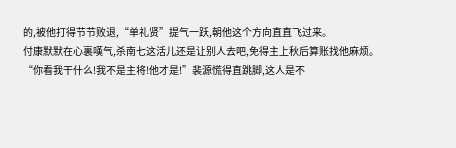的,被他打得节节败退,“单礼贤”提气一跃,朝他这个方向直直飞过来。
付康默默在心裏嘆气,杀南七这活儿还是让别人去吧,免得主上秋后算账找他麻烦。
“你看我干什么!我不是主将!他才是!”裴源慌得直跳脚,这人是不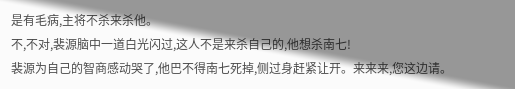是有毛病,主将不杀来杀他。
不,不对,裴源脑中一道白光闪过,这人不是来杀自己的,他想杀南七!
裴源为自己的智商感动哭了,他巴不得南七死掉,侧过身赶紧让开。来来来,您这边请。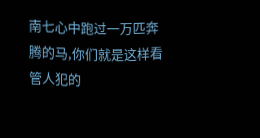南七心中跑过一万匹奔腾的马,你们就是这样看管人犯的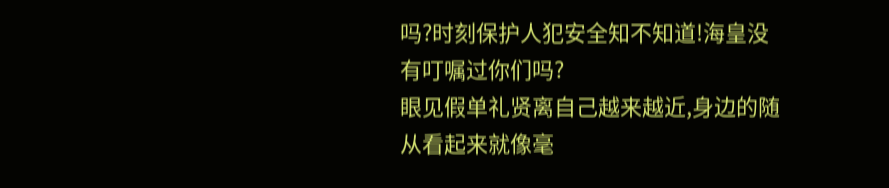吗?时刻保护人犯安全知不知道!海皇没有叮嘱过你们吗?
眼见假单礼贤离自己越来越近,身边的随从看起来就像毫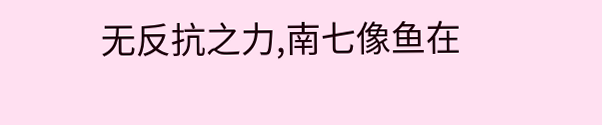无反抗之力,南七像鱼在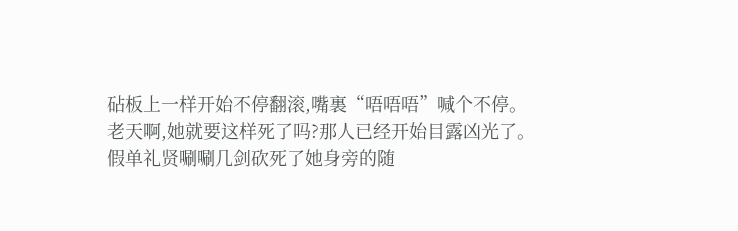砧板上一样开始不停翻滚,嘴裏“唔唔唔”喊个不停。
老天啊,她就要这样死了吗?那人已经开始目露凶光了。
假单礼贤唰唰几剑砍死了她身旁的随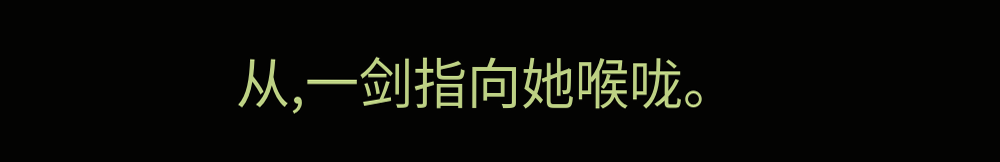从,一剑指向她喉咙。